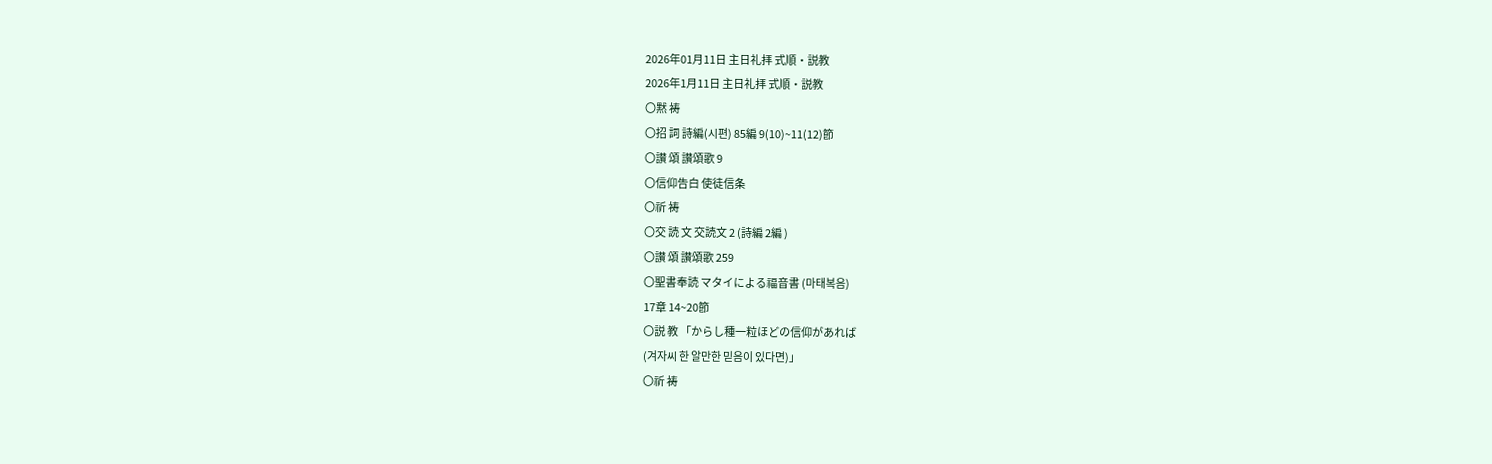2026年01月11日 主日礼拝 式順・説教
2026年1月11日 主日礼拝 式順・説教
〇黙 祷
〇招 詞 詩編(시편) 85編 9(10)~11(12)節
〇讃 頌 讃頌歌 9
〇信仰告白 使徒信条
〇祈 祷
〇交 読 文 交読文 2 (詩編 2編 )
〇讃 頌 讃頌歌 259
〇聖書奉読 マタイによる福音書 (마태복음)
17章 14~20節
〇説 教 「からし種一粒ほどの信仰があれば
(겨자씨 한 알만한 믿음이 있다면)」
〇祈 祷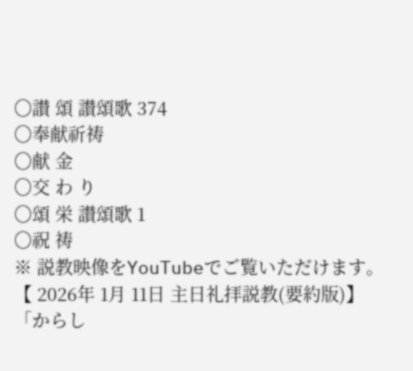〇讃 頌 讃頌歌 374
〇奉献祈祷
〇献 金
〇交 わ り
〇頌 栄 讃頌歌 1
〇祝 祷
※ 説教映像をYouTubeでご覧いただけます。
【 2026年 1月 11日 主日礼拝説教(要約版)】
「からし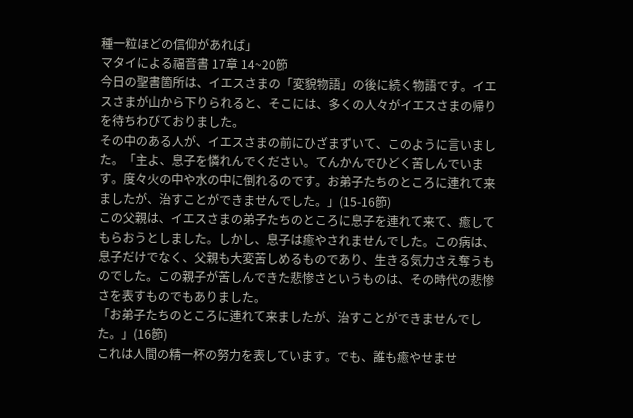種一粒ほどの信仰があれば」
マタイによる福音書 17章 14~20節
今日の聖書箇所は、イエスさまの「変貌物語」の後に続く物語です。イエスさまが山から下りられると、そこには、多くの人々がイエスさまの帰りを待ちわびておりました。
その中のある人が、イエスさまの前にひざまずいて、このように言いました。「主よ、息子を憐れんでください。てんかんでひどく苦しんでいます。度々火の中や水の中に倒れるのです。お弟子たちのところに連れて来ましたが、治すことができませんでした。」(15-16節)
この父親は、イエスさまの弟子たちのところに息子を連れて来て、癒してもらおうとしました。しかし、息子は癒やされませんでした。この病は、息子だけでなく、父親も大変苦しめるものであり、生きる気力さえ奪うものでした。この親子が苦しんできた悲惨さというものは、その時代の悲惨さを表すものでもありました。
「お弟子たちのところに連れて来ましたが、治すことができませんでした。」(16節)
これは人間の精一杯の努力を表しています。でも、誰も癒やせませ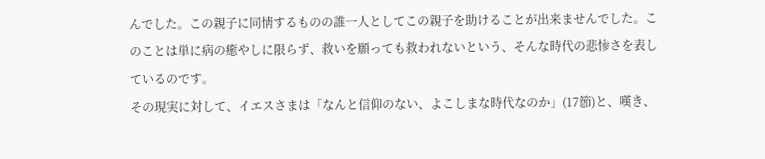んでした。この親子に同情するものの誰一人としてこの親子を助けることが出来ませんでした。このことは単に病の癒やしに限らず、救いを願っても救われないという、そんな時代の悲惨さを表しているのです。
その現実に対して、イエスさまは「なんと信仰のない、よこしまな時代なのか」(17節)と、嘆き、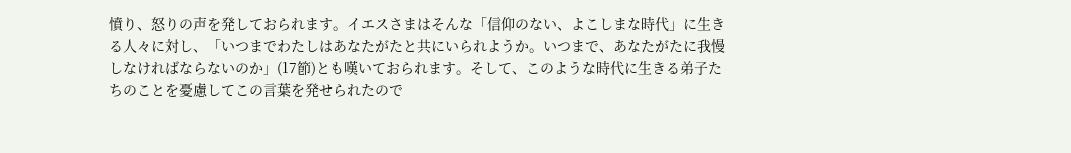憤り、怒りの声を発しておられます。イエスさまはそんな「信仰のない、よこしまな時代」に生きる人々に対し、「いつまでわたしはあなたがたと共にいられようか。いつまで、あなたがたに我慢しなければならないのか」(17節)とも嘆いておられます。そして、このような時代に生きる弟子たちのことを憂慮してこの言葉を発せられたので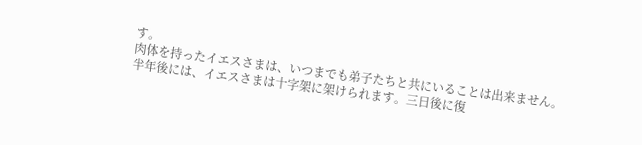す。
肉体を持ったイエスさまは、いつまでも弟子たちと共にいることは出来ません。半年後には、イエスさまは十字架に架けられます。三日後に復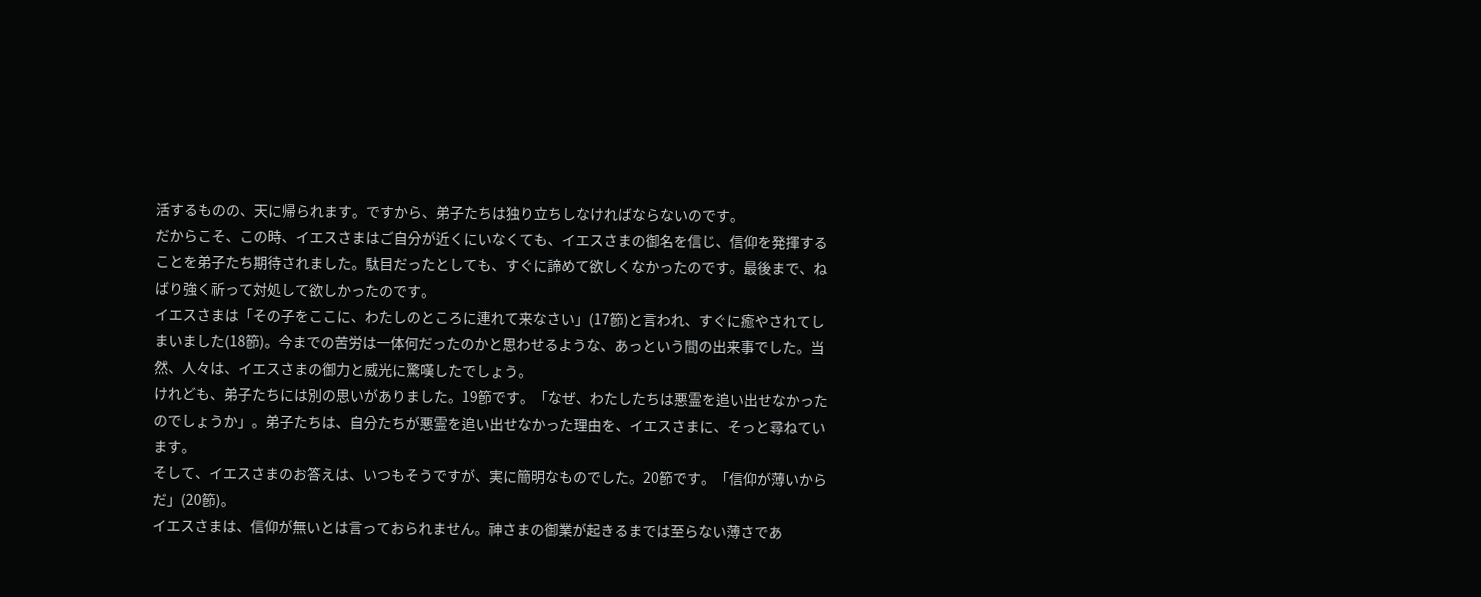活するものの、天に帰られます。ですから、弟子たちは独り立ちしなければならないのです。
だからこそ、この時、イエスさまはご自分が近くにいなくても、イエスさまの御名を信じ、信仰を発揮することを弟子たち期待されました。駄目だったとしても、すぐに諦めて欲しくなかったのです。最後まで、ねばり強く祈って対処して欲しかったのです。
イエスさまは「その子をここに、わたしのところに連れて来なさい」(17節)と言われ、すぐに癒やされてしまいました(18節)。今までの苦労は一体何だったのかと思わせるような、あっという間の出来事でした。当然、人々は、イエスさまの御力と威光に驚嘆したでしょう。
けれども、弟子たちには別の思いがありました。19節です。「なぜ、わたしたちは悪霊を追い出せなかったのでしょうか」。弟子たちは、自分たちが悪霊を追い出せなかった理由を、イエスさまに、そっと尋ねています。
そして、イエスさまのお答えは、いつもそうですが、実に簡明なものでした。20節です。「信仰が薄いからだ」(20節)。
イエスさまは、信仰が無いとは言っておられません。神さまの御業が起きるまでは至らない薄さであ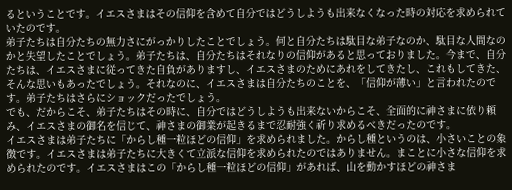るということです。イエスさまはその信仰を含めて自分ではどうしようも出来なくなった時の対応を求められていたのです。
弟子たちは自分たちの無力さにがっかりしたことでしょう。何と自分たちは駄目な弟子なのか、駄目な人間なのかと失望したことでしょう。弟子たちは、自分たちはそれなりの信仰があると思っておりました。今まで、自分たちは、イエスさまに従ってきた自負がありますし、イエスさまのためにあれをしてきたし、これもしてきた、そんな思いもあったでしょう。それなのに、イエスさまは自分たちのことを、「信仰が薄い」と言われたのです。弟子たちはさらにショックだったでしょう。
でも、だからこそ、弟子たちはその時に、自分ではどうしようも出来ないからこそ、全面的に神さまに依り頼み、イエスさまの御名を信じて、神さまの御業が起きるまで忍耐強く祈り求めるべきだったのです。
イエスさまは弟子たちに「からし種一粒ほどの信仰」を求められました。からし種というのは、小さいことの象徴です。イエスさまは弟子たちに大きくて立派な信仰を求められたのではありません。まことに小さな信仰を求められたのです。イエスさまはこの「からし種一粒ほどの信仰」があれば、山を動かすほどの神さま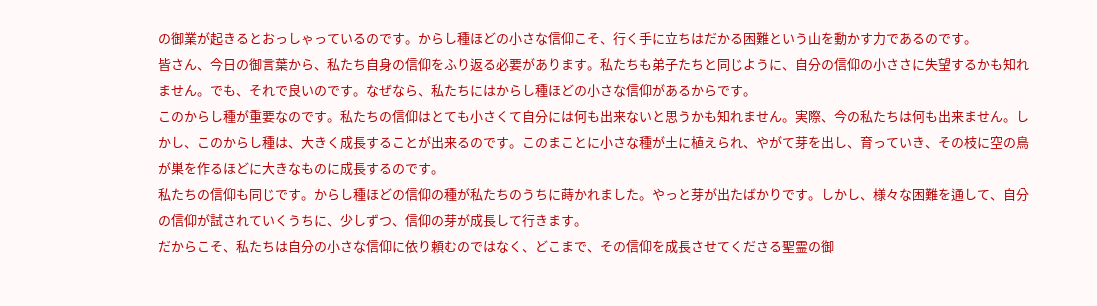の御業が起きるとおっしゃっているのです。からし種ほどの小さな信仰こそ、行く手に立ちはだかる困難という山を動かす力であるのです。
皆さん、今日の御言葉から、私たち自身の信仰をふり返る必要があります。私たちも弟子たちと同じように、自分の信仰の小ささに失望するかも知れません。でも、それで良いのです。なぜなら、私たちにはからし種ほどの小さな信仰があるからです。
このからし種が重要なのです。私たちの信仰はとても小さくて自分には何も出来ないと思うかも知れません。実際、今の私たちは何も出来ません。しかし、このからし種は、大きく成長することが出来るのです。このまことに小さな種が土に植えられ、やがて芽を出し、育っていき、その枝に空の鳥が巣を作るほどに大きなものに成長するのです。
私たちの信仰も同じです。からし種ほどの信仰の種が私たちのうちに蒔かれました。やっと芽が出たばかりです。しかし、様々な困難を通して、自分の信仰が試されていくうちに、少しずつ、信仰の芽が成長して行きます。
だからこそ、私たちは自分の小さな信仰に依り頼むのではなく、どこまで、その信仰を成長させてくださる聖霊の御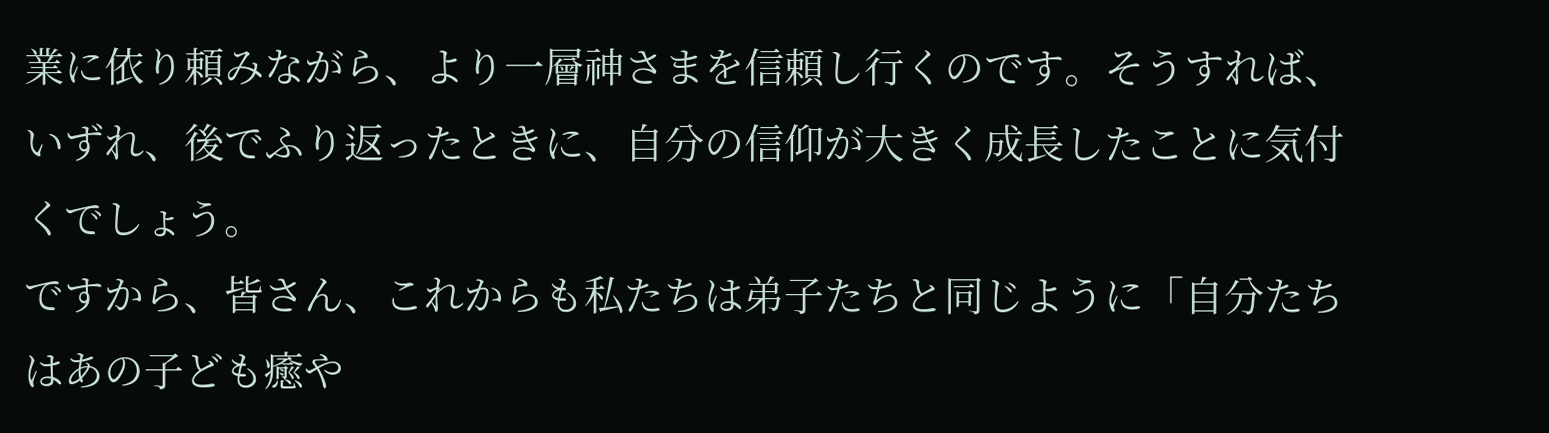業に依り頼みながら、より一層神さまを信頼し行くのです。そうすれば、いずれ、後でふり返ったときに、自分の信仰が大きく成長したことに気付くでしょう。
ですから、皆さん、これからも私たちは弟子たちと同じように「自分たちはあの子ども癒や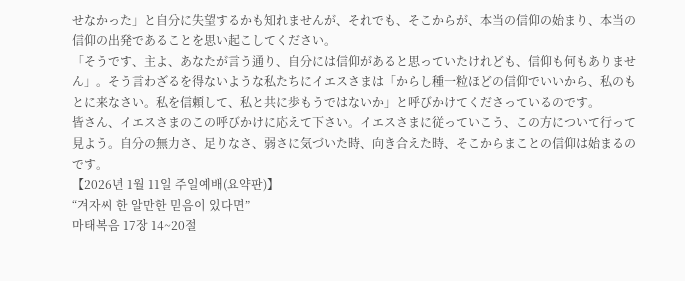せなかった」と自分に失望するかも知れませんが、それでも、そこからが、本当の信仰の始まり、本当の信仰の出発であることを思い起こしてください。
「そうです、主よ、あなたが言う通り、自分には信仰があると思っていたけれども、信仰も何もありません」。そう言わざるを得ないような私たちにイエスさまは「からし種一粒ほどの信仰でいいから、私のもとに来なさい。私を信頼して、私と共に歩もうではないか」と呼びかけてくださっているのです。
皆さん、イエスさまのこの呼びかけに応えて下さい。イエスさまに従っていこう、この方について行って見よう。自分の無力さ、足りなさ、弱さに気づいた時、向き合えた時、そこからまことの信仰は始まるのです。
【2026년 1월 11일 주일예배(요약판)】
“겨자씨 한 알만한 믿음이 있다면”
마태복음 17장 14~20절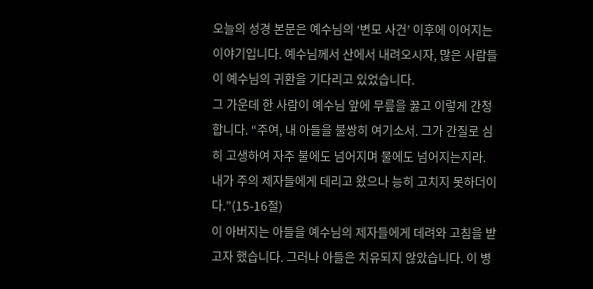오늘의 성경 본문은 예수님의 ‘변모 사건’ 이후에 이어지는 이야기입니다. 예수님께서 산에서 내려오시자, 많은 사람들이 예수님의 귀환을 기다리고 있었습니다.
그 가운데 한 사람이 예수님 앞에 무릎을 꿇고 이렇게 간청합니다. “주여, 내 아들을 불쌍히 여기소서. 그가 간질로 심히 고생하여 자주 불에도 넘어지며 물에도 넘어지는지라. 내가 주의 제자들에게 데리고 왔으나 능히 고치지 못하더이다.”(15-16절)
이 아버지는 아들을 예수님의 제자들에게 데려와 고침을 받고자 했습니다. 그러나 아들은 치유되지 않았습니다. 이 병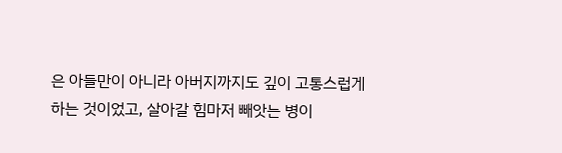은 아들만이 아니라 아버지까지도 깊이 고통스럽게 하는 것이었고, 살아갈 힘마저 빼앗는 병이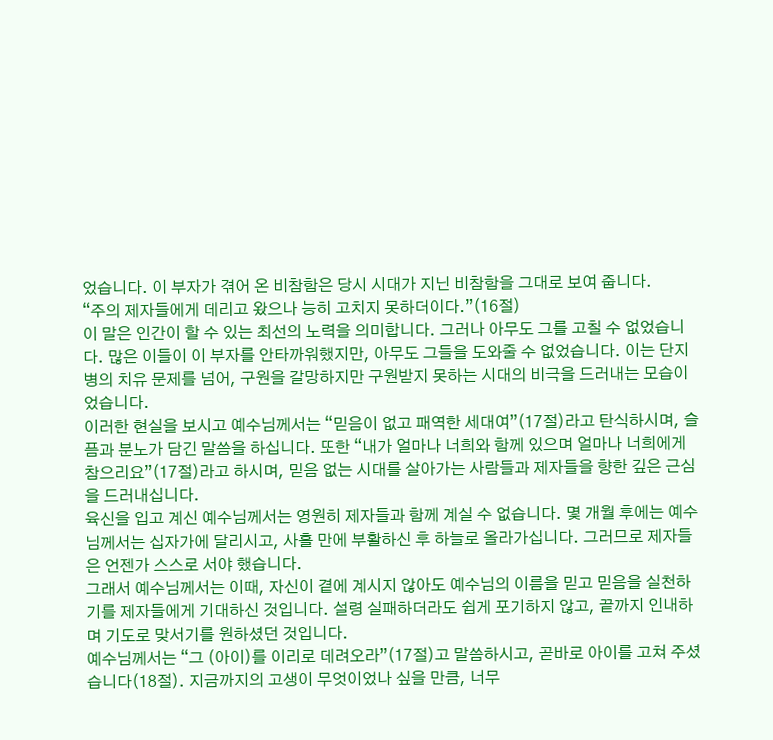었습니다. 이 부자가 겪어 온 비참함은 당시 시대가 지닌 비참함을 그대로 보여 줍니다.
“주의 제자들에게 데리고 왔으나 능히 고치지 못하더이다.”(16절)
이 말은 인간이 할 수 있는 최선의 노력을 의미합니다. 그러나 아무도 그를 고칠 수 없었습니다. 많은 이들이 이 부자를 안타까워했지만, 아무도 그들을 도와줄 수 없었습니다. 이는 단지 병의 치유 문제를 넘어, 구원을 갈망하지만 구원받지 못하는 시대의 비극을 드러내는 모습이었습니다.
이러한 현실을 보시고 예수님께서는 “믿음이 없고 패역한 세대여”(17절)라고 탄식하시며, 슬픔과 분노가 담긴 말씀을 하십니다. 또한 “내가 얼마나 너희와 함께 있으며 얼마나 너희에게 참으리요”(17절)라고 하시며, 믿음 없는 시대를 살아가는 사람들과 제자들을 향한 깊은 근심을 드러내십니다.
육신을 입고 계신 예수님께서는 영원히 제자들과 함께 계실 수 없습니다. 몇 개월 후에는 예수님께서는 십자가에 달리시고, 사흘 만에 부활하신 후 하늘로 올라가십니다. 그러므로 제자들은 언젠가 스스로 서야 했습니다.
그래서 예수님께서는 이때, 자신이 곁에 계시지 않아도 예수님의 이름을 믿고 믿음을 실천하기를 제자들에게 기대하신 것입니다. 설령 실패하더라도 쉽게 포기하지 않고, 끝까지 인내하며 기도로 맞서기를 원하셨던 것입니다.
예수님께서는 “그 (아이)를 이리로 데려오라”(17절)고 말씀하시고, 곧바로 아이를 고쳐 주셨습니다(18절). 지금까지의 고생이 무엇이었나 싶을 만큼, 너무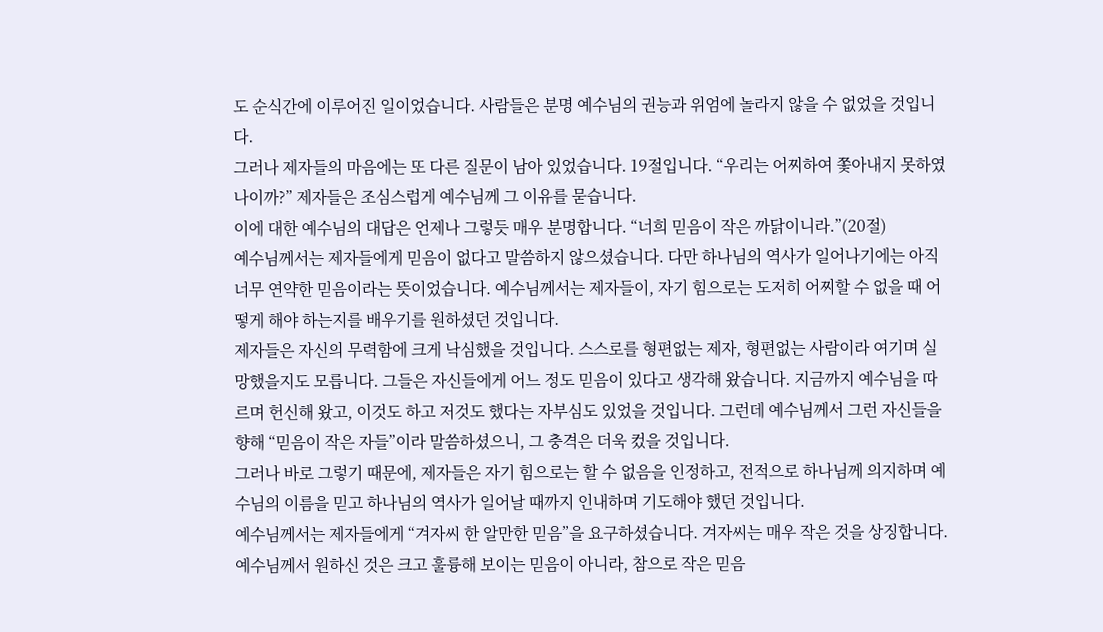도 순식간에 이루어진 일이었습니다. 사람들은 분명 예수님의 권능과 위엄에 놀라지 않을 수 없었을 것입니다.
그러나 제자들의 마음에는 또 다른 질문이 남아 있었습니다. 19절입니다. “우리는 어찌하여 쫓아내지 못하였나이까?” 제자들은 조심스럽게 예수님께 그 이유를 묻습니다.
이에 대한 예수님의 대답은 언제나 그렇듯 매우 분명합니다. “너희 믿음이 작은 까닭이니라.”(20절)
예수님께서는 제자들에게 믿음이 없다고 말씀하지 않으셨습니다. 다만 하나님의 역사가 일어나기에는 아직 너무 연약한 믿음이라는 뜻이었습니다. 예수님께서는 제자들이, 자기 힘으로는 도저히 어찌할 수 없을 때 어떻게 해야 하는지를 배우기를 원하셨던 것입니다.
제자들은 자신의 무력함에 크게 낙심했을 것입니다. 스스로를 형편없는 제자, 형편없는 사람이라 여기며 실망했을지도 모릅니다. 그들은 자신들에게 어느 정도 믿음이 있다고 생각해 왔습니다. 지금까지 예수님을 따르며 헌신해 왔고, 이것도 하고 저것도 했다는 자부심도 있었을 것입니다. 그런데 예수님께서 그런 자신들을 향해 “믿음이 작은 자들”이라 말씀하셨으니, 그 충격은 더욱 컸을 것입니다.
그러나 바로 그렇기 때문에, 제자들은 자기 힘으로는 할 수 없음을 인정하고, 전적으로 하나님께 의지하며 예수님의 이름을 믿고 하나님의 역사가 일어날 때까지 인내하며 기도해야 했던 것입니다.
예수님께서는 제자들에게 “겨자씨 한 알만한 믿음”을 요구하셨습니다. 겨자씨는 매우 작은 것을 상징합니다. 예수님께서 원하신 것은 크고 훌륭해 보이는 믿음이 아니라, 참으로 작은 믿음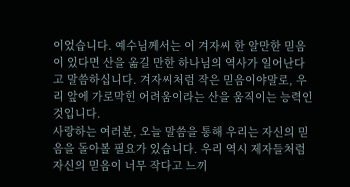이었습니다. 예수님께서는 이 겨자씨 한 알만한 믿음이 있다면 산을 옮길 만한 하나님의 역사가 일어난다고 말씀하십니다. 겨자씨처럼 작은 믿음이야말로, 우리 앞에 가로막힌 어려움이라는 산을 움직이는 능력인 것입니다.
사랑하는 여러분, 오늘 말씀을 통해 우리는 자신의 믿음을 돌아볼 필요가 있습니다. 우리 역시 제자들처럼 자신의 믿음이 너무 작다고 느끼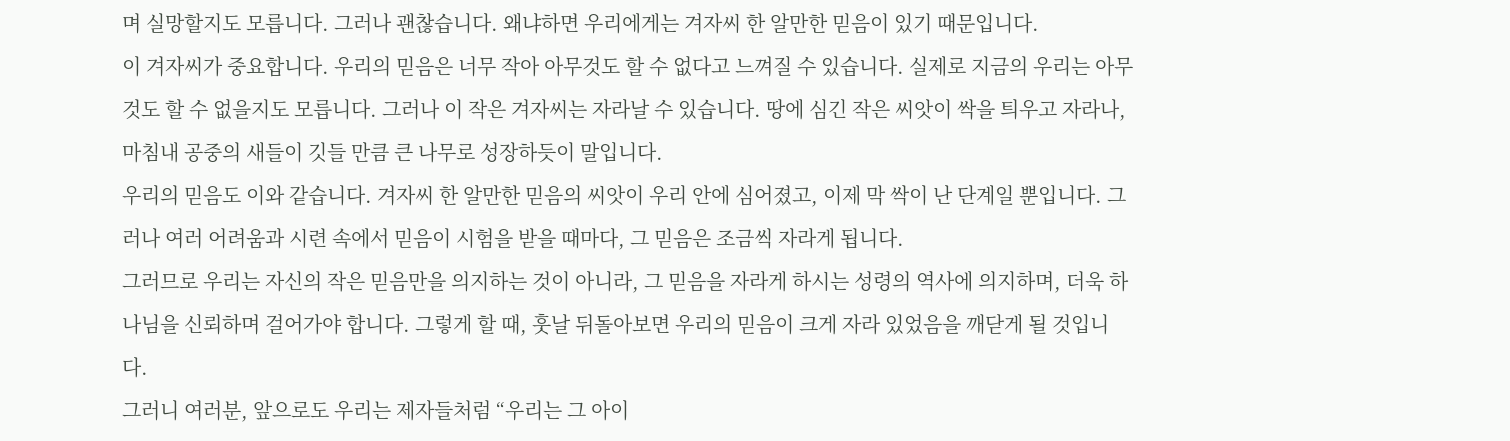며 실망할지도 모릅니다. 그러나 괜찮습니다. 왜냐하면 우리에게는 겨자씨 한 알만한 믿음이 있기 때문입니다.
이 겨자씨가 중요합니다. 우리의 믿음은 너무 작아 아무것도 할 수 없다고 느껴질 수 있습니다. 실제로 지금의 우리는 아무것도 할 수 없을지도 모릅니다. 그러나 이 작은 겨자씨는 자라날 수 있습니다. 땅에 심긴 작은 씨앗이 싹을 틔우고 자라나, 마침내 공중의 새들이 깃들 만큼 큰 나무로 성장하듯이 말입니다.
우리의 믿음도 이와 같습니다. 겨자씨 한 알만한 믿음의 씨앗이 우리 안에 심어졌고, 이제 막 싹이 난 단계일 뿐입니다. 그러나 여러 어려움과 시련 속에서 믿음이 시험을 받을 때마다, 그 믿음은 조금씩 자라게 됩니다.
그러므로 우리는 자신의 작은 믿음만을 의지하는 것이 아니라, 그 믿음을 자라게 하시는 성령의 역사에 의지하며, 더욱 하나님을 신뢰하며 걸어가야 합니다. 그렇게 할 때, 훗날 뒤돌아보면 우리의 믿음이 크게 자라 있었음을 깨닫게 될 것입니다.
그러니 여러분, 앞으로도 우리는 제자들처럼 “우리는 그 아이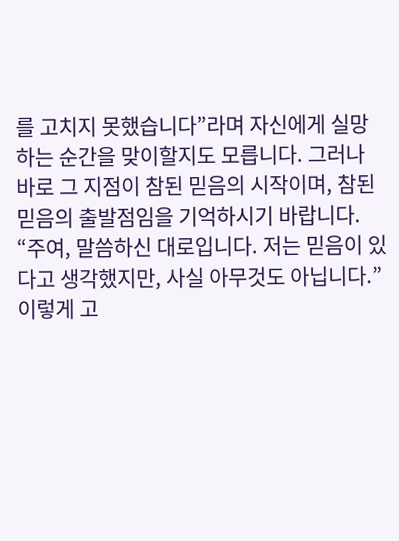를 고치지 못했습니다”라며 자신에게 실망하는 순간을 맞이할지도 모릅니다. 그러나 바로 그 지점이 참된 믿음의 시작이며, 참된 믿음의 출발점임을 기억하시기 바랍니다.
“주여, 말씀하신 대로입니다. 저는 믿음이 있다고 생각했지만, 사실 아무것도 아닙니다.” 이렇게 고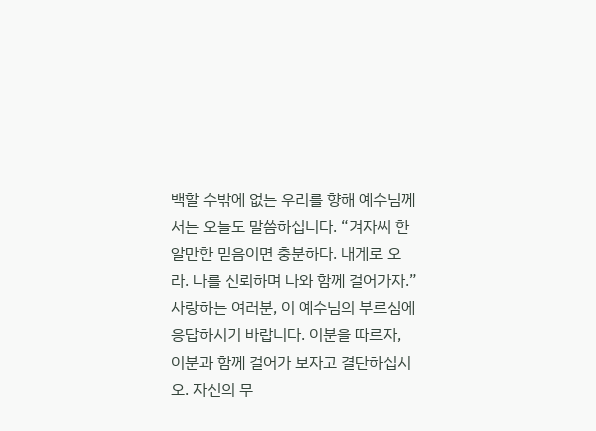백할 수밖에 없는 우리를 향해 예수님께서는 오늘도 말씀하십니다. “겨자씨 한 알만한 믿음이면 충분하다. 내게로 오라. 나를 신뢰하며 나와 함께 걸어가자.”
사랑하는 여러분, 이 예수님의 부르심에 응답하시기 바랍니다. 이분을 따르자, 이분과 함께 걸어가 보자고 결단하십시오. 자신의 무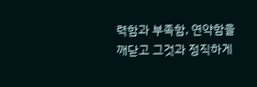력함과 부족함, 연약함을 깨닫고 그것과 정직하게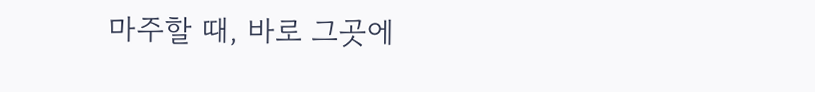마주할 때, 바로 그곳에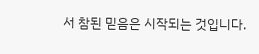서 참된 믿음은 시작되는 것입니다.